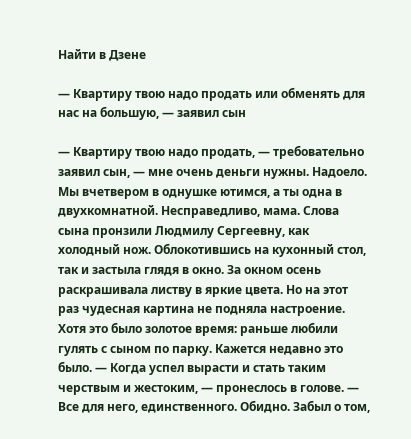Найти в Дзене

— Квартиру твою надо продать или обменять для нас на большую, — заявил сын

— Квартиру твою надо продать, — требовательно заявил сын, — мне очень деньги нужны. Надоело. Мы вчетвером в однушке ютимся, а ты одна в двухкомнатной. Несправедливо, мама. Слова сына пронзили Людмилу Сергеевну, как холодный нож. Облокотившись на кухонный стол, так и застыла глядя в окно. За окном осень раскрашивала листву в яркие цвета. Но на этот раз чудесная картина не подняла настроение. Хотя это было золотое время: раньше любили гулять с сыном по парку. Кажется недавно это было. — Когда успел вырасти и стать таким черствым и жестоким, — пронеслось в голове. — Все для него, единственного. Обидно. Забыл о том,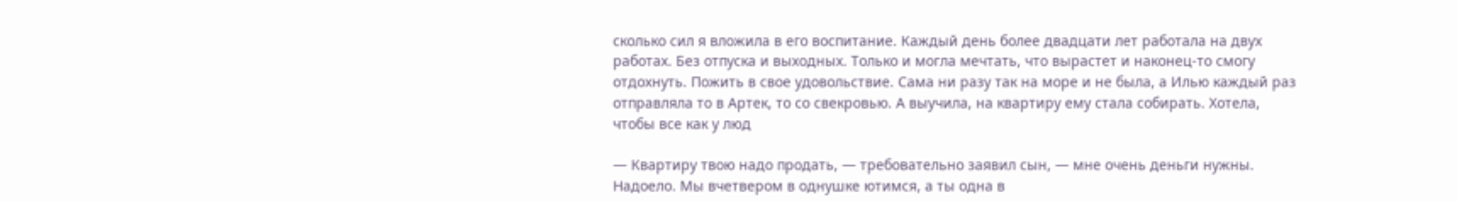сколько сил я вложила в его воспитание. Каждый день более двадцати лет работала на двух работах. Без отпуска и выходных. Только и могла мечтать, что вырастет и наконец-то смогу отдохнуть. Пожить в свое удовольствие. Сама ни разу так на море и не была, а Илью каждый раз отправляла то в Артек, то со свекровью. А выучила, на квартиру ему стала собирать. Хотела, чтобы все как у люд

— Квартиру твою надо продать, — требовательно заявил сын, — мне очень деньги нужны. Надоело. Мы вчетвером в однушке ютимся, а ты одна в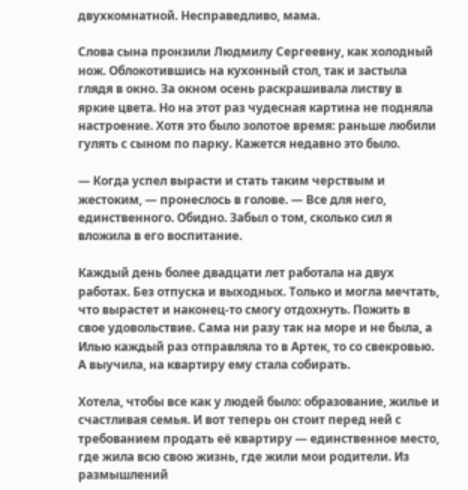двухкомнатной. Несправедливо, мама.

Слова сына пронзили Людмилу Сергеевну, как холодный нож. Облокотившись на кухонный стол, так и застыла глядя в окно. За окном осень раскрашивала листву в яркие цвета. Но на этот раз чудесная картина не подняла настроение. Хотя это было золотое время: раньше любили гулять с сыном по парку. Кажется недавно это было.

— Когда успел вырасти и стать таким черствым и жестоким, — пронеслось в голове. — Все для него, единственного. Обидно. Забыл о том, сколько сил я вложила в его воспитание.

Каждый день более двадцати лет работала на двух работах. Без отпуска и выходных. Только и могла мечтать, что вырастет и наконец-то смогу отдохнуть. Пожить в свое удовольствие. Сама ни разу так на море и не была, а Илью каждый раз отправляла то в Артек, то со свекровью. А выучила, на квартиру ему стала собирать.

Хотела, чтобы все как у людей было: образование, жилье и счастливая семья. И вот теперь он стоит перед ней с требованием продать её квартиру — единственное место, где жила всю свою жизнь, где жили мои родители. Из размышлений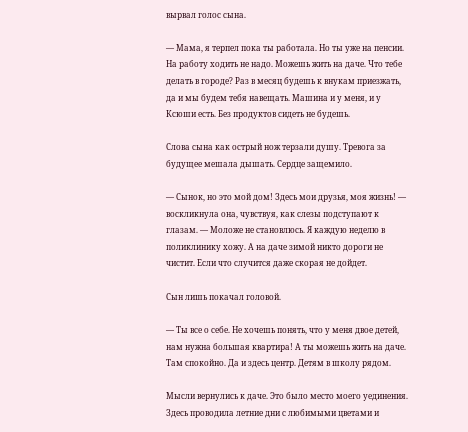вырвал голос сына.

— Мама, я терпел пока ты работала. Но ты уже на пенсии. На работу ходить не надо. Можешь жить на даче. Что тебе делать в городе? Раз в месяц будешь к внукам приезжать, да и мы будем тебя навещать. Машина и у меня, и у Ксюши есть. Без продуктов сидеть не будешь.

Слова сына как острый нож терзали душу. Тревога за будущее мешала дышать. Сердце защемило.

— Сынок, но это мой дом! Здесь мои друзья, моя жизнь! — воскликнула она, чувствуя, как слезы подступают к глазам. — Моложе не становлюсь. Я каждую неделю в поликлинику хожу. А на даче зимой никто дороги не чистит. Если что случится даже скорая не дойдет.

Сын лишь покачал головой.

— Ты все о себе. Не хочешь понять, что у меня двое детей, нам нужна большая квартира! А ты можешь жить на даче. Там спокойно. Да и здесь центр. Детям в школу рядом.

Мысли вернулись к даче. Это было место моего уединения. Здесь проводила летние дни с любимыми цветами и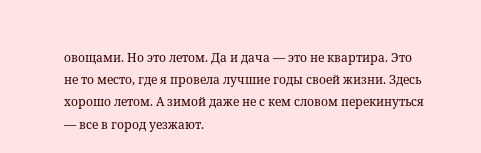овощами. Но это летом. Да и дача — это не квартира. Это не то место, где я провела лучшие годы своей жизни. Здесь хорошо летом. А зимой даже не с кем словом перекинуться — все в город уезжают.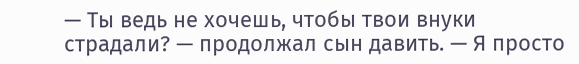— Ты ведь не хочешь, чтобы твои внуки страдали? — продолжал сын давить. — Я просто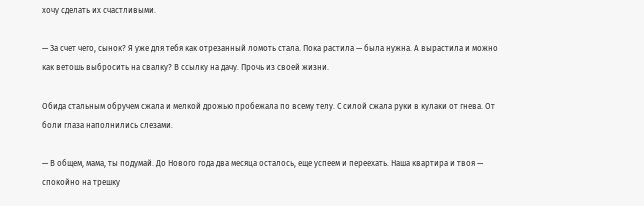хочу сделать их счастливыми.

— За счет чего, сынок? Я уже для тебя как отрезанный ломоть стала. Пока растила — была нужна. А вырастила и можно как ветошь выбросить на свалку? В ссылку на дачу. Прочь из своей жизни.

Обида стальным обручем сжала и мелкой дрожью пробежала по всему телу. С силой сжала руки в кулаки от гнева. От боли глаза наполнились слезами.

— В общем, мама, ты подумай. До Нового года два месяца осталось, еще успеем и переехать. Наша квартира и твоя — спокойно на трешку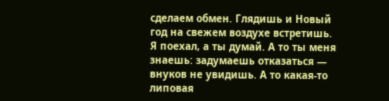сделаем обмен. Глядишь и Новый год на свежем воздухе встретишь. Я поехал, а ты думай. А то ты меня знаешь: задумаешь отказаться — внуков не увидишь. А то какая-то липовая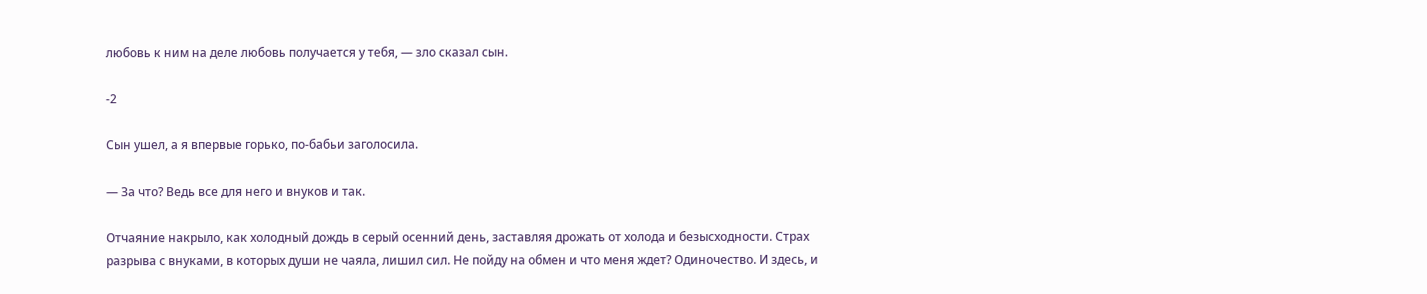любовь к ним на деле любовь получается у тебя, — зло сказал сын.

-2

Сын ушел, а я впервые горько, по-бабьи заголосила.

— За что? Ведь все для него и внуков и так.

Отчаяние накрыло, как холодный дождь в серый осенний день, заставляя дрожать от холода и безысходности. Страх разрыва с внуками, в которых души не чаяла, лишил сил. Не пойду на обмен и что меня ждет? Одиночество. И здесь, и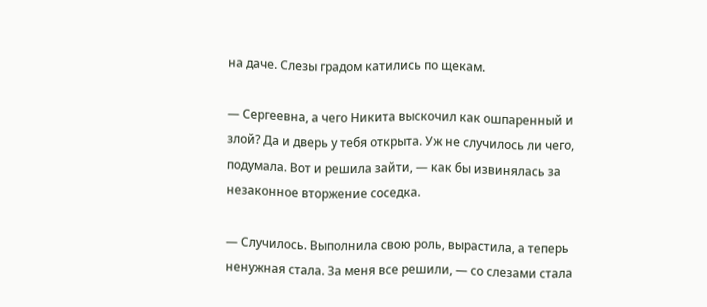на даче. Слезы градом катились по щекам.

— Сергеевна, а чего Никита выскочил как ошпаренный и злой? Да и дверь у тебя открыта. Уж не случилось ли чего, подумала. Вот и решила зайти, — как бы извинялась за незаконное вторжение соседка.

— Случилось. Выполнила свою роль, вырастила, а теперь ненужная стала. За меня все решили, — со слезами стала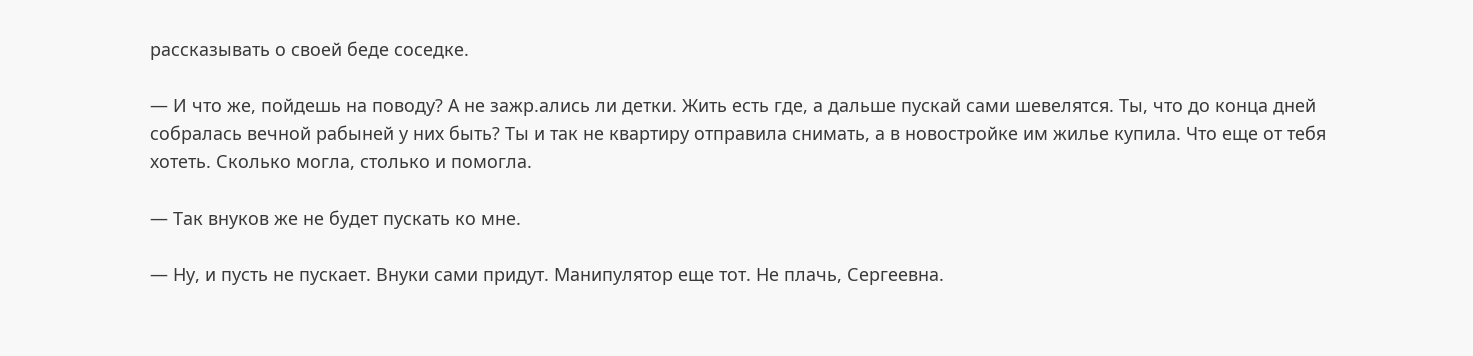рассказывать о своей беде соседке.

— И что же, пойдешь на поводу? А не зажр.ались ли детки. Жить есть где, а дальше пускай сами шевелятся. Ты, что до конца дней собралась вечной рабыней у них быть? Ты и так не квартиру отправила снимать, а в новостройке им жилье купила. Что еще от тебя хотеть. Сколько могла, столько и помогла.

— Так внуков же не будет пускать ко мне.

— Ну, и пусть не пускает. Внуки сами придут. Манипулятор еще тот. Не плачь, Сергеевна.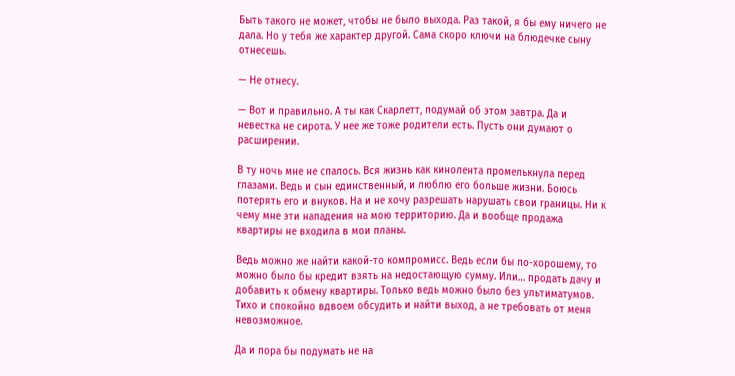Быть такого не может, чтобы не было выхода. Раз такой, я бы ему ничего не дала. Но у тебя же характер другой. Сама скоро ключи на блюдечке сыну отнесешь.

— Не отнесу.

— Вот и правильно. А ты как Скарлетт, подумай об этом завтра. Да и невестка не сирота. У нее же тоже родители есть. Пусть они думают о расширении.

В ту ночь мне не спалось. Вся жизнь как кинолента промелькнула перед глазами. Ведь и сын единственный, и люблю его больше жизни. Боюсь потерять его и внуков. На и не хочу разрешать нарушать свои границы. Ни к чему мне эти нападения на мою территорию. Да и вообще продажа квартиры не входила в мои планы.

Ведь можно же найти какой-то компромисс. Ведь если бы по-хорошему, то можно было бы кредит взять на недостающую сумму. Или… продать дачу и добавить к обмену квартиры. Только ведь можно было без ультиматумов. Тихо и спокойно вдвоем обсудить и найти выход, а не требовать от меня невозможное.

Да и пора бы подумать не на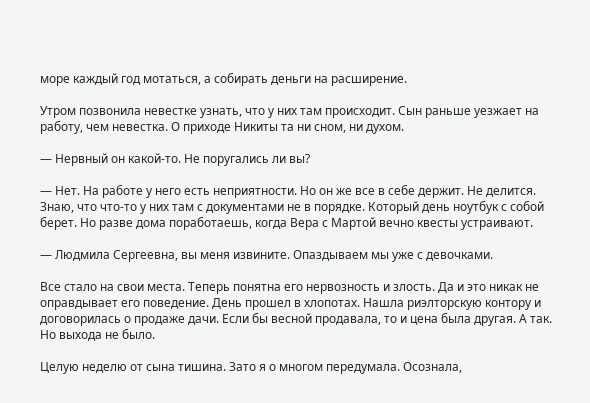море каждый год мотаться, а собирать деньги на расширение.

Утром позвонила невестке узнать, что у них там происходит. Сын раньше уезжает на работу, чем невестка. О приходе Никиты та ни сном, ни духом.

— Нервный он какой-то. Не поругались ли вы?

— Нет. На работе у него есть неприятности. Но он же все в себе держит. Не делится. Знаю, что что-то у них там с документами не в порядке. Который день ноутбук с собой берет. Но разве дома поработаешь, когда Вера с Мартой вечно квесты устраивают.

— Людмила Сергеевна, вы меня извините. Опаздываем мы уже с девочками.

Все стало на свои места. Теперь понятна его нервозность и злость. Да и это никак не оправдывает его поведение. День прошел в хлопотах. Нашла риэлторскую контору и договорилась о продаже дачи. Если бы весной продавала, то и цена была другая. А так. Но выхода не было.

Целую неделю от сына тишина. Зато я о многом передумала. Осознала,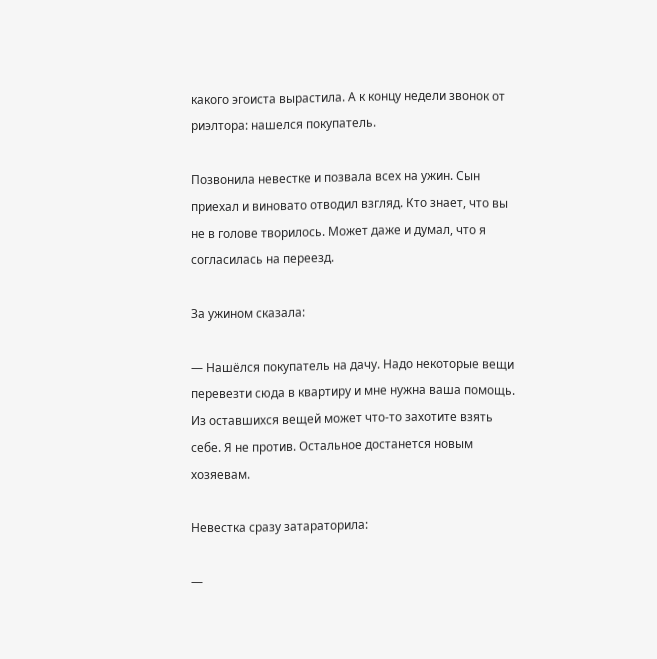какого эгоиста вырастила. А к концу недели звонок от риэлтора: нашелся покупатель.

Позвонила невестке и позвала всех на ужин. Сын приехал и виновато отводил взгляд. Кто знает, что вы не в голове творилось. Может даже и думал, что я согласилась на переезд.

За ужином сказала:

— Нашёлся покупатель на дачу. Надо некоторые вещи перевезти сюда в квартиру и мне нужна ваша помощь. Из оставшихся вещей может что-то захотите взять себе. Я не против. Остальное достанется новым хозяевам.

Невестка сразу затараторила:

—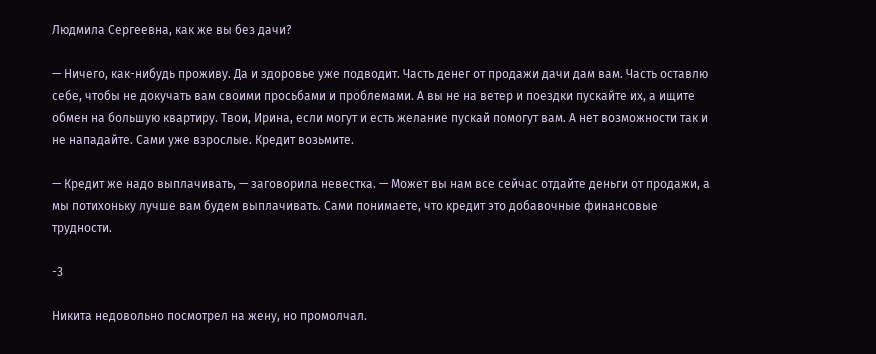Людмила Сергеевна, как же вы без дачи?

— Ничего, как-нибудь проживу. Да и здоровье уже подводит. Часть денег от продажи дачи дам вам. Часть оставлю себе, чтобы не докучать вам своими просьбами и проблемами. А вы не на ветер и поездки пускайте их, а ищите обмен на большую квартиру. Твои, Ирина, если могут и есть желание пускай помогут вам. А нет возможности так и не нападайте. Сами уже взрослые. Кредит возьмите.

— Кредит же надо выплачивать, — заговорила невестка. — Может вы нам все сейчас отдайте деньги от продажи, а мы потихоньку лучше вам будем выплачивать. Сами понимаете, что кредит это добавочные финансовые трудности.

-3

Никита недовольно посмотрел на жену, но промолчал.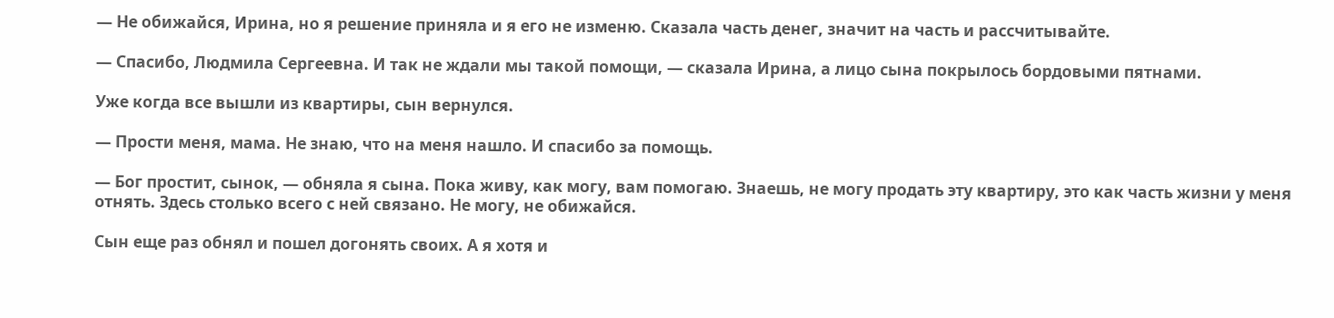— Не обижайся, Ирина, но я решение приняла и я его не изменю. Сказала часть денег, значит на часть и рассчитывайте.

— Спасибо, Людмила Сергеевна. И так не ждали мы такой помощи, — сказала Ирина, а лицо сына покрылось бордовыми пятнами.

Уже когда все вышли из квартиры, сын вернулся.

— Прости меня, мама. Не знаю, что на меня нашло. И спасибо за помощь.

— Бог простит, сынок, — обняла я сына. Пока живу, как могу, вам помогаю. Знаешь, не могу продать эту квартиру, это как часть жизни у меня отнять. Здесь столько всего с ней связано. Не могу, не обижайся.

Сын еще раз обнял и пошел догонять своих. А я хотя и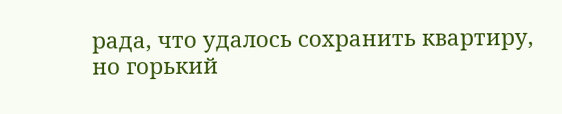рада, что удалось сохранить квартиру, но горький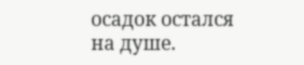осадок остался на душе.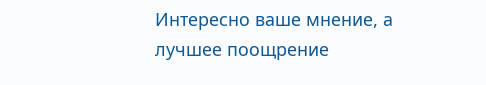Интересно ваше мнение, а лучшее поощрение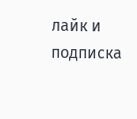лайк и подписка